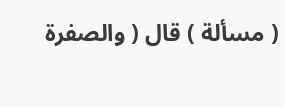( مسألة ) قال ( والصفرة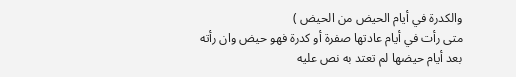والكدرة في أيام الحيض من الحيض )
متى رأت في أيام عادتها صفرة أو كدرة فهو حيض وان رأته بعد أيام حيضها لم تعتد به نص عليه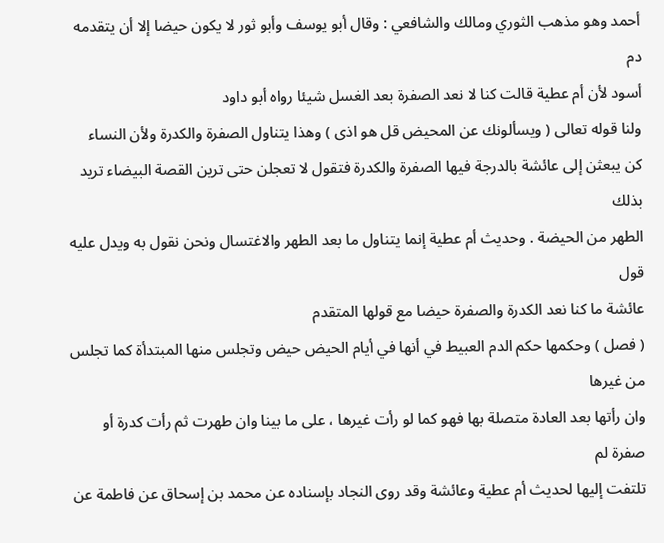أحمد وهو مذهب الثوري ومالك والشافعي : وقال أبو يوسف وأبو ثور لا يكون حيضا إلا أن يتقدمه دم
أسود لأن أم عطية قالت كنا لا نعد الصفرة بعد الغسل شيئا رواه أبو داود
ولنا قوله تعالى ( ويسألونك عن المحيض قل هو اذى ) وهذا يتناول الصفرة والكدرة ولأن النساء
كن يبعثن إلى عائشة بالدرجة فيها الصفرة والكدرة فتقول لا تعجلن حتى ترين القصة البيضاء تريد بذلك
الطهر من الحيضة . وحديث أم عطية إنما يتناول ما بعد الطهر والاغتسال ونحن نقول به ويدل عليه قول
عائشة ما كنا نعد الكدرة والصفرة حيضا مع قولها المتقدم
( فصل ) وحكمها حكم الدم العبيط في أنها في أيام الحيض حيض وتجلس منها المبتدأة كما تجلس من غيرها
وان رأتها بعد العادة متصلة بها فهو كما لو رأت غيرها ، على ما بينا وان طهرت ثم رأت كدرة أو صفرة لم
تلتفت إليها لحديث أم عطية وعائشة وقد روى النجاد بإسناده عن محمد بن إسحاق عن فاطمة عن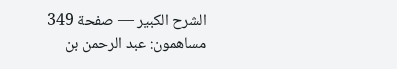الشرح الكبير — صفحة 349
مساهمون: عبد الرحمن بن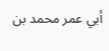أبي عمر محمد بن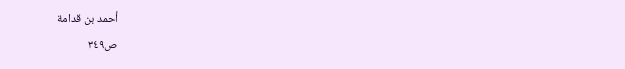أحمد بن قدامة
ص٣٤٩